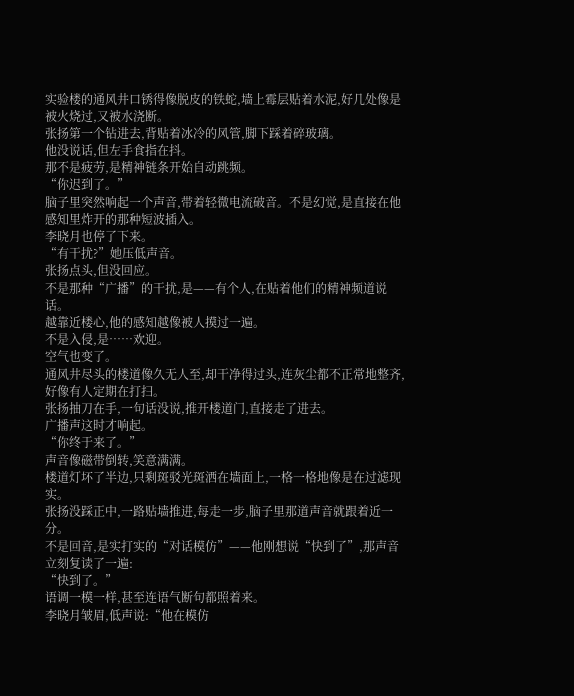实验楼的通风井口锈得像脱皮的铁蛇,墙上霉层贴着水泥,好几处像是被火烧过,又被水浇断。
张扬第一个钻进去,背贴着冰冷的风管,脚下踩着碎玻璃。
他没说话,但左手食指在抖。
那不是疲劳,是精神链条开始自动跳频。
“你迟到了。”
脑子里突然响起一个声音,带着轻微电流破音。不是幻觉,是直接在他感知里炸开的那种短波插入。
李晓月也停了下来。
“有干扰?”她压低声音。
张扬点头,但没回应。
不是那种“广播”的干扰,是——有个人,在贴着他们的精神频道说话。
越靠近楼心,他的感知越像被人摸过一遍。
不是入侵,是……欢迎。
空气也变了。
通风井尽头的楼道像久无人至,却干净得过头,连灰尘都不正常地整齐,好像有人定期在打扫。
张扬抽刀在手,一句话没说,推开楼道门,直接走了进去。
广播声这时才响起。
“你终于来了。”
声音像磁带倒转,笑意满满。
楼道灯坏了半边,只剩斑驳光斑洒在墙面上,一格一格地像是在过滤现实。
张扬没踩正中,一路贴墙推进,每走一步,脑子里那道声音就跟着近一分。
不是回音,是实打实的“对话模仿”——他刚想说“快到了”,那声音立刻复读了一遍:
“快到了。”
语调一模一样,甚至连语气断句都照着来。
李晓月皱眉,低声说:“他在模仿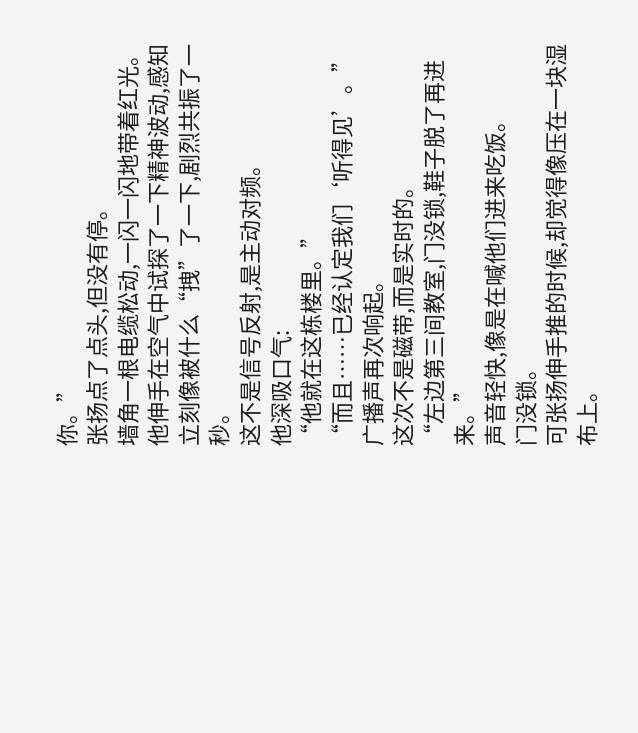你。”
张扬点了点头,但没有停。
墙角一根电缆松动,一闪一闪地带着红光。
他伸手在空气中试探了一下精神波动,感知立刻像被什么“拽”了一下,剧烈共振了一秒。
这不是信号反射,是主动对频。
他深吸口气:
“他就在这栋楼里。”
“而且……已经认定我们‘听得见’。”
广播声再次响起。
这次不是磁带,而是实时的。
“左边第三间教室,门没锁,鞋子脱了再进来。”
声音轻快,像是在喊他们进来吃饭。
门没锁。
可张扬伸手推的时候,却觉得像压在一块湿布上。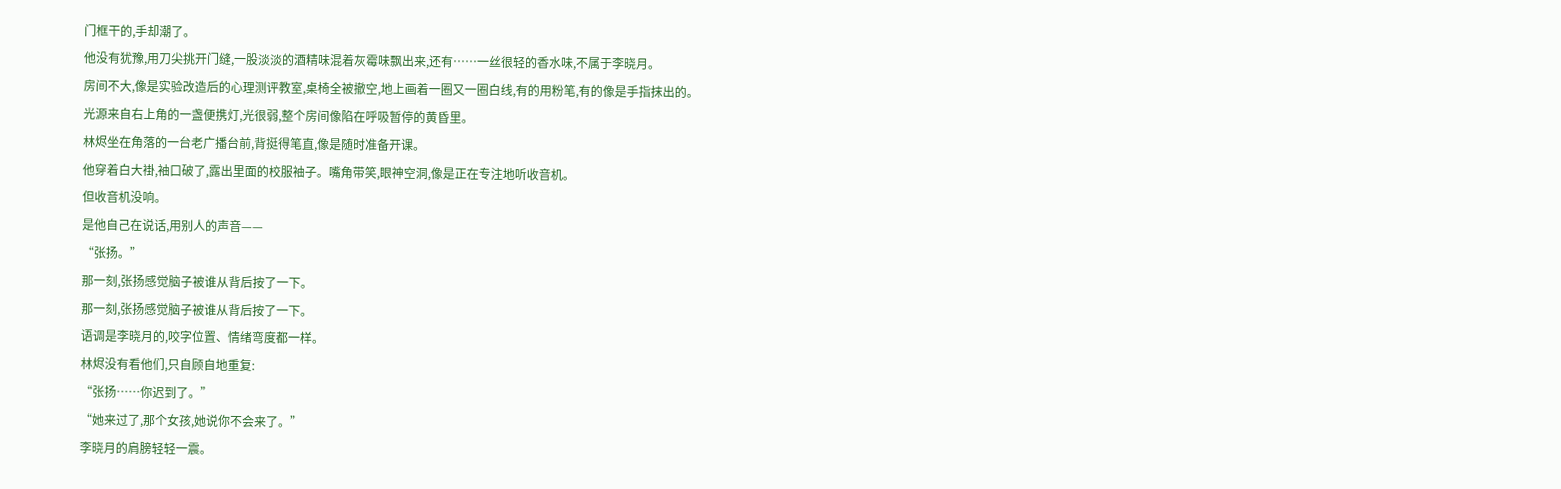门框干的,手却潮了。
他没有犹豫,用刀尖挑开门缝,一股淡淡的酒精味混着灰霉味飘出来,还有……一丝很轻的香水味,不属于李晓月。
房间不大,像是实验改造后的心理测评教室,桌椅全被撤空,地上画着一圈又一圈白线,有的用粉笔,有的像是手指抹出的。
光源来自右上角的一盏便携灯,光很弱,整个房间像陷在呼吸暂停的黄昏里。
林烬坐在角落的一台老广播台前,背挺得笔直,像是随时准备开课。
他穿着白大褂,袖口破了,露出里面的校服袖子。嘴角带笑,眼神空洞,像是正在专注地听收音机。
但收音机没响。
是他自己在说话,用别人的声音——
“张扬。”
那一刻,张扬感觉脑子被谁从背后按了一下。
那一刻,张扬感觉脑子被谁从背后按了一下。
语调是李晓月的,咬字位置、情绪弯度都一样。
林烬没有看他们,只自顾自地重复:
“张扬……你迟到了。”
“她来过了,那个女孩,她说你不会来了。”
李晓月的肩膀轻轻一震。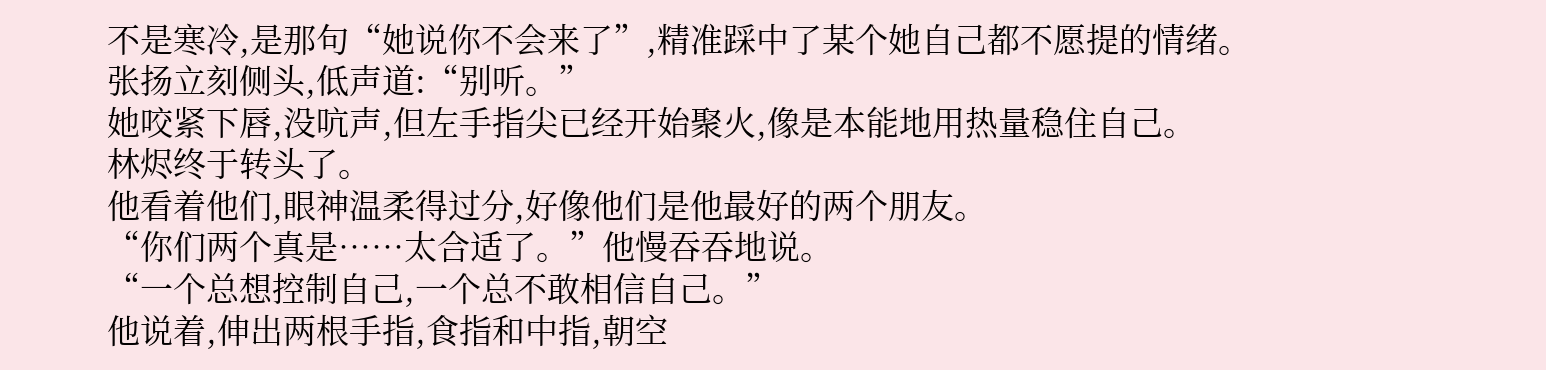不是寒冷,是那句“她说你不会来了”,精准踩中了某个她自己都不愿提的情绪。
张扬立刻侧头,低声道:“别听。”
她咬紧下唇,没吭声,但左手指尖已经开始聚火,像是本能地用热量稳住自己。
林烬终于转头了。
他看着他们,眼神温柔得过分,好像他们是他最好的两个朋友。
“你们两个真是……太合适了。”他慢吞吞地说。
“一个总想控制自己,一个总不敢相信自己。”
他说着,伸出两根手指,食指和中指,朝空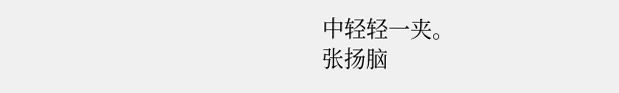中轻轻一夹。
张扬脑